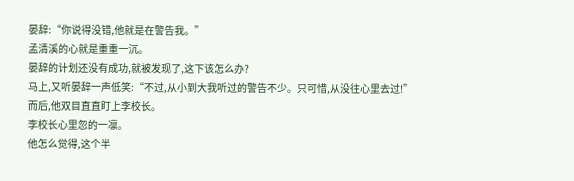晏辞:“你说得没错,他就是在警告我。”
孟清溪的心就是重重一沉。
晏辞的计划还没有成功,就被发现了,这下该怎么办?
马上,又听晏辞一声低笑:“不过,从小到大我听过的警告不少。只可惜,从没往心里去过!”
而后,他双目直直盯上李校长。
李校长心里忽的一凛。
他怎么觉得,这个半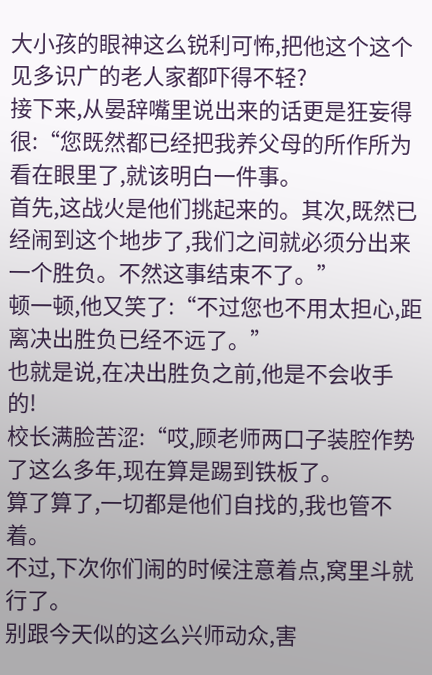大小孩的眼神这么锐利可怖,把他这个这个见多识广的老人家都吓得不轻?
接下来,从晏辞嘴里说出来的话更是狂妄得很:“您既然都已经把我养父母的所作所为看在眼里了,就该明白一件事。
首先,这战火是他们挑起来的。其次,既然已经闹到这个地步了,我们之间就必须分出来一个胜负。不然这事结束不了。”
顿一顿,他又笑了:“不过您也不用太担心,距离决出胜负已经不远了。”
也就是说,在决出胜负之前,他是不会收手的!
校长满脸苦涩:“哎,顾老师两口子装腔作势了这么多年,现在算是踢到铁板了。
算了算了,一切都是他们自找的,我也管不着。
不过,下次你们闹的时候注意着点,窝里斗就行了。
别跟今天似的这么兴师动众,害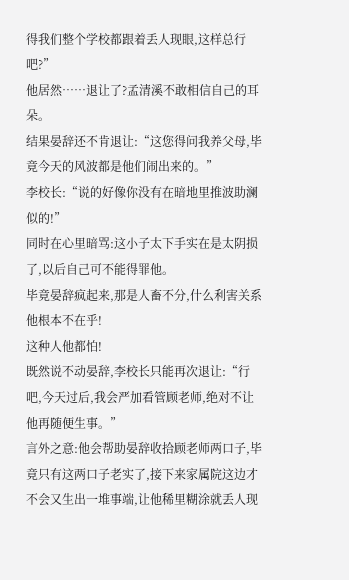得我们整个学校都跟着丢人现眼,这样总行吧?”
他居然……退让了?孟清溪不敢相信自己的耳朵。
结果晏辞还不肯退让:“这您得问我养父母,毕竟今天的风波都是他们闹出来的。”
李校长:“说的好像你没有在暗地里推波助澜似的!”
同时在心里暗骂:这小子太下手实在是太阴损了,以后自己可不能得罪他。
毕竟晏辞疯起来,那是人畜不分,什么利害关系他根本不在乎!
这种人他都怕!
既然说不动晏辞,李校长只能再次退让:“行吧,今天过后,我会严加看管顾老师,绝对不让他再随便生事。”
言外之意:他会帮助晏辞收拾顾老师两口子,毕竟只有这两口子老实了,接下来家属院这边才不会又生出一堆事端,让他稀里糊涂就丢人现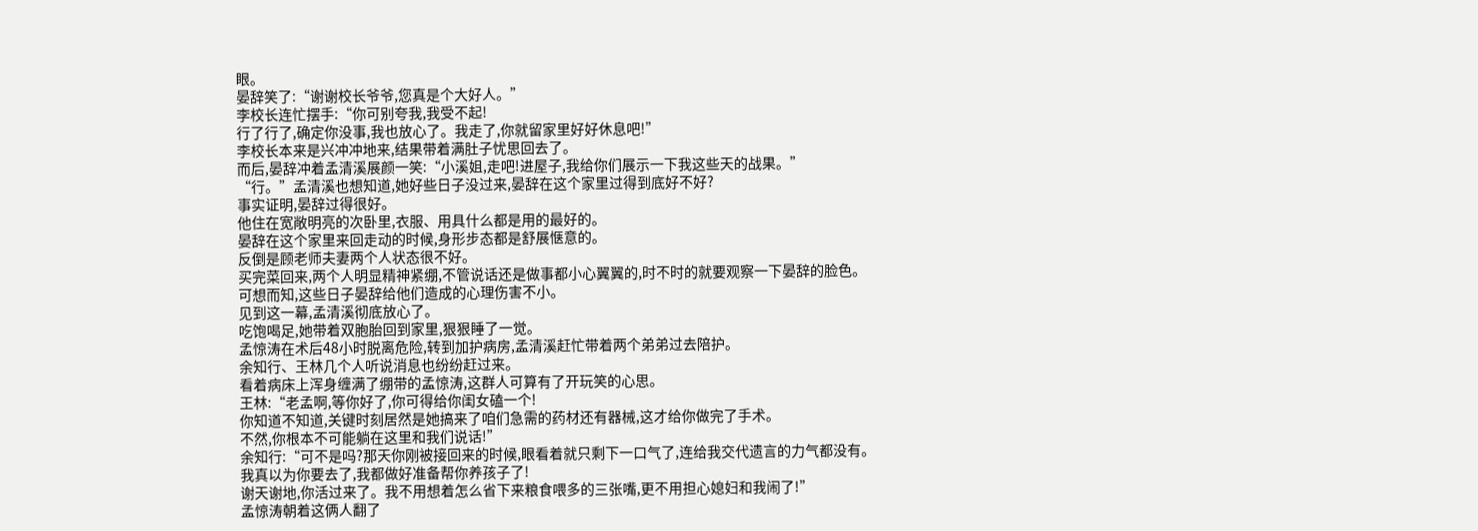眼。
晏辞笑了:“谢谢校长爷爷,您真是个大好人。”
李校长连忙摆手:“你可别夸我,我受不起!
行了行了,确定你没事,我也放心了。我走了,你就留家里好好休息吧!”
李校长本来是兴冲冲地来,结果带着满肚子忧思回去了。
而后,晏辞冲着孟清溪展颜一笑:“小溪姐,走吧!进屋子,我给你们展示一下我这些天的战果。”
“行。”孟清溪也想知道,她好些日子没过来,晏辞在这个家里过得到底好不好?
事实证明,晏辞过得很好。
他住在宽敞明亮的次卧里,衣服、用具什么都是用的最好的。
晏辞在这个家里来回走动的时候,身形步态都是舒展惬意的。
反倒是顾老师夫妻两个人状态很不好。
买完菜回来,两个人明显精神紧绷,不管说话还是做事都小心翼翼的,时不时的就要观察一下晏辞的脸色。
可想而知,这些日子晏辞给他们造成的心理伤害不小。
见到这一幕,孟清溪彻底放心了。
吃饱喝足,她带着双胞胎回到家里,狠狠睡了一觉。
孟惊涛在术后48小时脱离危险,转到加护病房,孟清溪赶忙带着两个弟弟过去陪护。
余知行、王林几个人听说消息也纷纷赶过来。
看着病床上浑身缠满了绷带的孟惊涛,这群人可算有了开玩笑的心思。
王林:“老孟啊,等你好了,你可得给你闺女磕一个!
你知道不知道,关键时刻居然是她搞来了咱们急需的药材还有器械,这才给你做完了手术。
不然,你根本不可能躺在这里和我们说话!”
余知行:“可不是吗?那天你刚被接回来的时候,眼看着就只剩下一口气了,连给我交代遗言的力气都没有。
我真以为你要去了,我都做好准备帮你养孩子了!
谢天谢地,你活过来了。我不用想着怎么省下来粮食喂多的三张嘴,更不用担心媳妇和我闹了!”
孟惊涛朝着这俩人翻了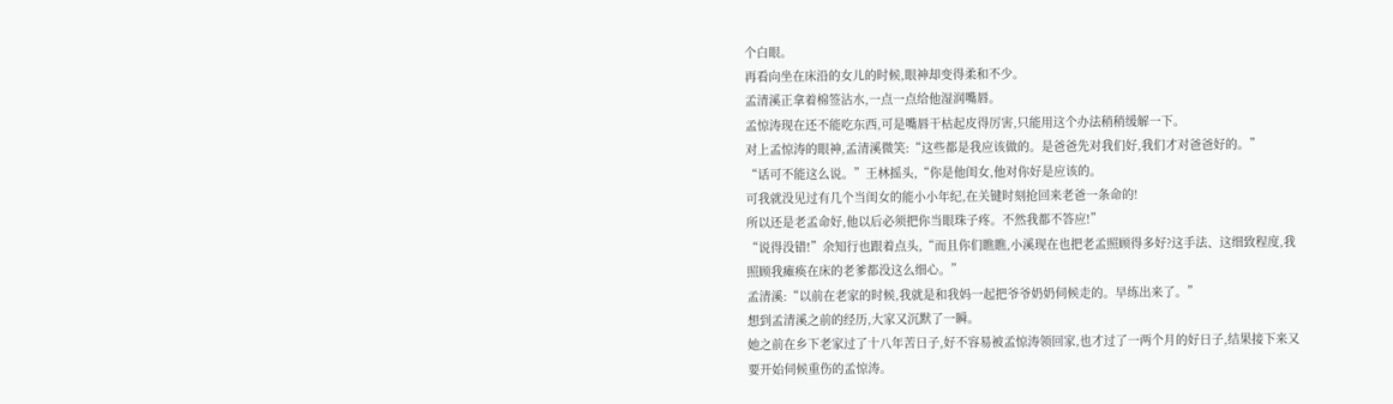个白眼。
再看向坐在床沿的女儿的时候,眼神却变得柔和不少。
孟清溪正拿着棉签沾水,一点一点给他湿润嘴唇。
孟惊涛现在还不能吃东西,可是嘴唇干枯起皮得厉害,只能用这个办法稍稍缓解一下。
对上孟惊涛的眼神,孟清溪微笑:“这些都是我应该做的。是爸爸先对我们好,我们才对爸爸好的。”
“话可不能这么说。”王林摇头,“你是他闺女,他对你好是应该的。
可我就没见过有几个当闺女的能小小年纪,在关键时刻抢回来老爸一条命的!
所以还是老孟命好,他以后必须把你当眼珠子疼。不然我都不答应!”
“说得没错!”余知行也跟着点头,“而且你们瞧瞧,小溪现在也把老孟照顾得多好?这手法、这细致程度,我照顾我瘫痪在床的老爹都没这么细心。”
孟清溪:“以前在老家的时候,我就是和我妈一起把爷爷奶奶伺候走的。早练出来了。”
想到孟清溪之前的经历,大家又沉默了一瞬。
她之前在乡下老家过了十八年苦日子,好不容易被孟惊涛领回家,也才过了一两个月的好日子,结果接下来又要开始伺候重伤的孟惊涛。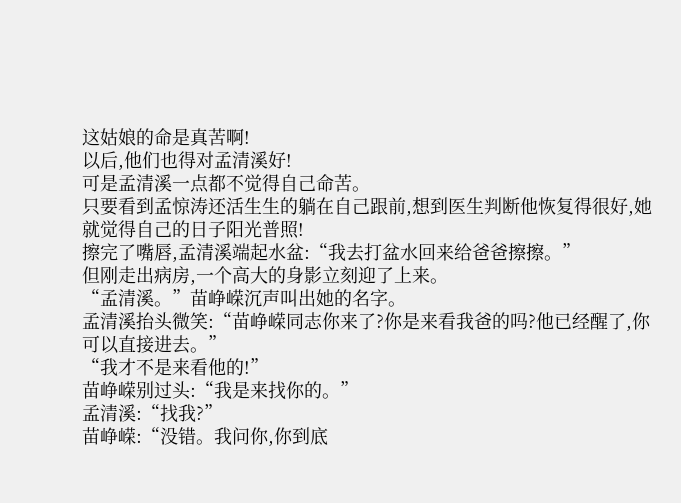这姑娘的命是真苦啊!
以后,他们也得对孟清溪好!
可是孟清溪一点都不觉得自己命苦。
只要看到孟惊涛还活生生的躺在自己跟前,想到医生判断他恢复得很好,她就觉得自己的日子阳光普照!
擦完了嘴唇,孟清溪端起水盆:“我去打盆水回来给爸爸擦擦。”
但刚走出病房,一个高大的身影立刻迎了上来。
“孟清溪。”苗峥嵘沉声叫出她的名字。
孟清溪抬头微笑:“苗峥嵘同志你来了?你是来看我爸的吗?他已经醒了,你可以直接进去。”
“我才不是来看他的!”
苗峥嵘别过头:“我是来找你的。”
孟清溪:“找我?”
苗峥嵘:“没错。我问你,你到底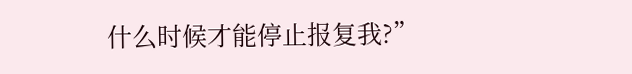什么时候才能停止报复我?”